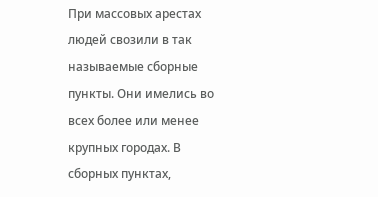При массовых арестах людей свозили в так называемые сборные пункты. Они имелись во всех более или менее крупных городах. В сборных пунктах,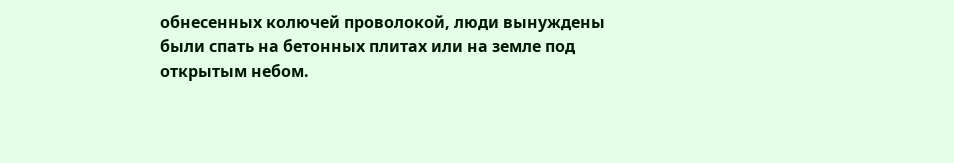обнесенных колючей проволокой, люди вынуждены были спать на бетонных плитах или на земле под открытым небом.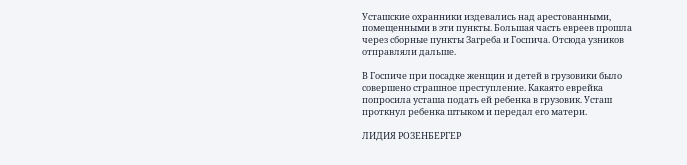Усташские охранники издевались над арестованными, помещенными в эти пункты. Большая часть евреев прошла через сборные пункты Загреба и Госпича. Отсюда узников отправляли дальше.

В Госпиче при посадке женщин и детей в грузовики было совершено страшное преступление. Какаято еврейка попросила усташа подать ей ребенка в грузовик. Усташ проткнул ребенка штыком и передал его матери.

ЛИДИЯ РОЗЕНБЕРГЕР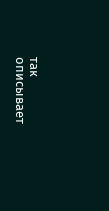так описывает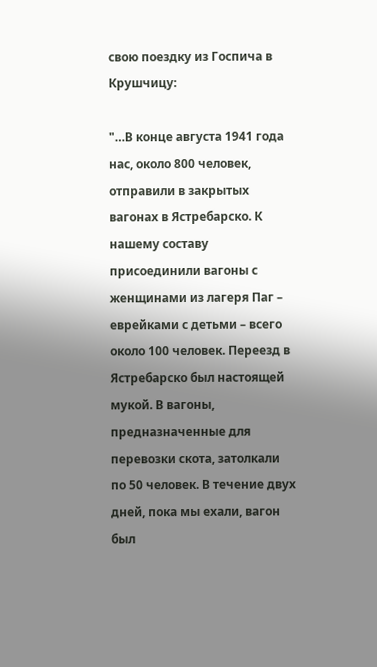свою поездку из Госпича в Крушчицу:

"…В конце августа 1941 года нас, около 800 человек, отправили в закрытых вагонах в Ястребарско. К нашему составу присоединили вагоны с женщинами из лагеря Паг – еврейками с детьми – всего около 100 человек. Переезд в Ястребарско был настоящей мукой. В вагоны, предназначенные для перевозки скота, затолкали по 50 человек. В течение двух дней, пока мы ехали, вагон был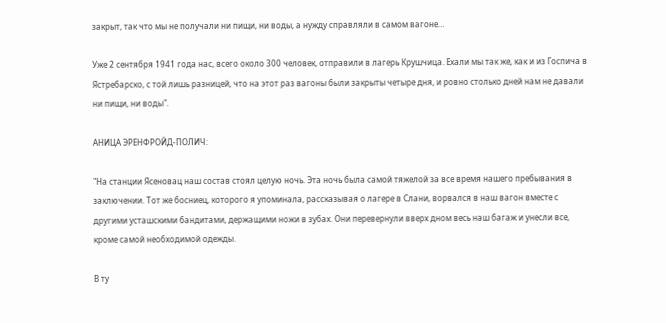закрыт, так что мы не получали ни пищи, ни воды, а нужду справляли в самом вагоне…

Уже 2 сентября 1941 года нас, всего около 300 человек, отправили в лагерь Крушчица. Ехали мы так же, как и из Госпича в Ястребарско, с той лишь разницей, что на этот раз вагоны были закрыты четыре дня, и ровно столько дней нам не давали ни пищи, ни воды".

АНИЦА ЭРЕНФРОЙД-ПОЛИЧ:

"На станции Ясеновац наш состав стоял целую ночь. Эта ночь была самой тяжелой за все время нашего пребывания в заключении. Тот же босниец, которого я упоминала, рассказывая о лагере в Слани, ворвался в наш вагон вместе с другими усташскими бандитами, держащими ножи в зубах. Они перевернули вверх дном весь наш багаж и унесли все, кроме самой необходимой одежды.

В ту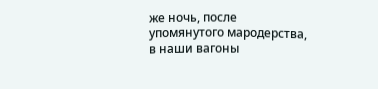же ночь, после упомянутого мародерства, в наши вагоны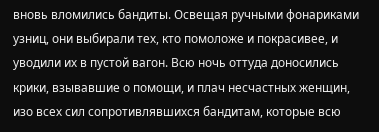вновь вломились бандиты. Освещая ручными фонариками узниц, они выбирали тех, кто помоложе и покрасивее, и уводили их в пустой вагон. Всю ночь оттуда доносились крики, взывавшие о помощи, и плач несчастных женщин, изо всех сил сопротивлявшихся бандитам, которые всю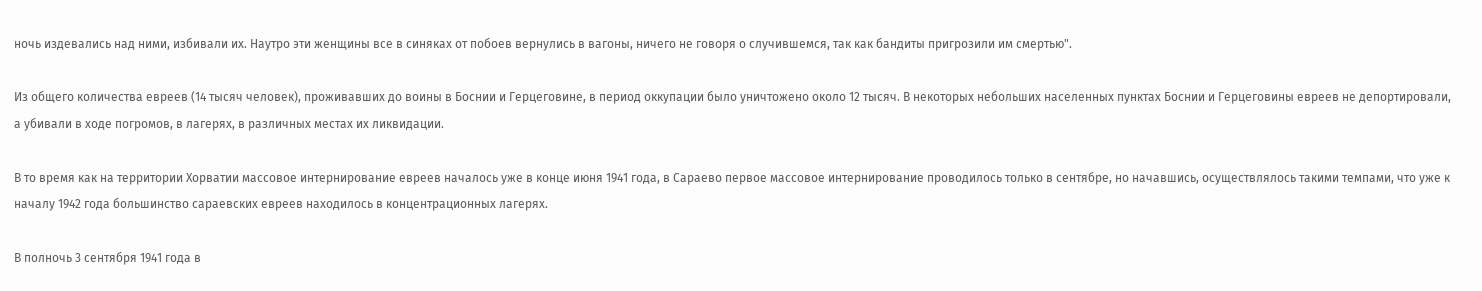ночь издевались над ними, избивали их. Наутро эти женщины все в синяках от побоев вернулись в вагоны, ничего не говоря о случившемся, так как бандиты пригрозили им смертью".

Из общего количества евреев (14 тысяч человек), проживавших до воины в Боснии и Герцеговине, в период оккупации было уничтожено около 12 тысяч. В некоторых небольших населенных пунктах Боснии и Герцеговины евреев не депортировали, а убивали в ходе погромов, в лагерях, в различных местах их ликвидации.

В то время как на территории Хорватии массовое интернирование евреев началось уже в конце июня 1941 года, в Сараево первое массовое интернирование проводилось только в сентябре, но начавшись, осуществлялось такими темпами, что уже к началу 1942 года большинство сараевских евреев находилось в концентрационных лагерях.

В полночь 3 сентября 1941 года в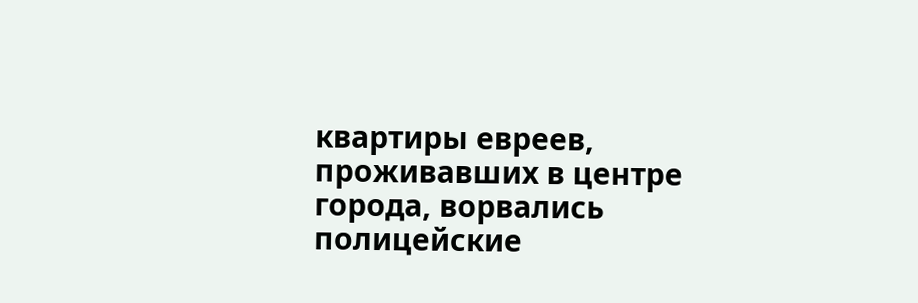квартиры евреев, проживавших в центре города, ворвались полицейские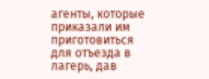агенты, которые приказали им приготовиться для отъезда в лагерь, дав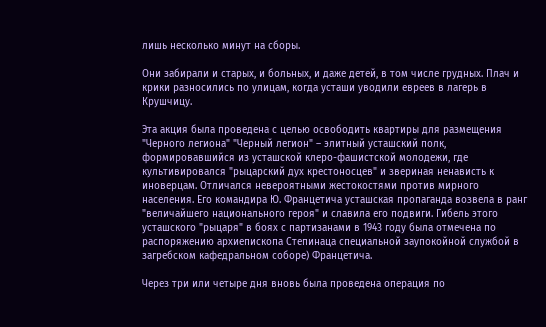лишь несколько минут на сборы.

Они забирали и старых, и больных, и даже детей, в том числе грудных. Плач и крики разносились по улицам, когда усташи уводили евреев в лагерь в Крушчицу.

Эта акция была проведена с целью освободить квартиры для размещения "Черного легиона" "Черный легион" – элитный усташский полк, формировавшийся из усташской клеро-фашистской молодежи, где культивировался "рыцарский дух крестоносцев" и звериная ненависть к иноверцам. Отличался невероятными жестокостями против мирного населения. Его командира Ю. Францетича усташская пропаганда возвела в ранг "величайшего национального героя" и славила его подвиги. Гибель этого усташского "рыцаря" в боях с партизанами в 1943 году была отмечена по распоряжению архиепископа Степинаца специальной заупокойной службой в загребском кафедральном соборе) Францетича.

Через три или четыре дня вновь была проведена операция по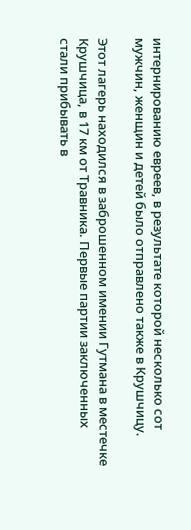интернированию евреев, в результате которой несколько сот мужчин, женщин и детей было отправлено также в Крушчицу.

Этот лагерь находился в заброшенном имении Гутмана в местечке Крушчица, в 17 км от Травника. Первые партии заключенных стали прибывать в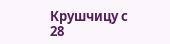Крушчицу с 28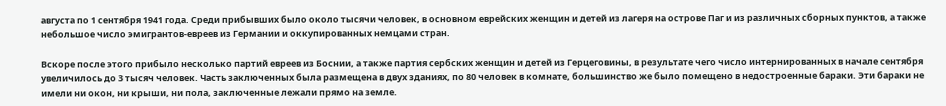августа по 1 сентября 1941 года. Среди прибывших было около тысячи человек, в основном еврейских женщин и детей из лагеря на острове Паг и из различных сборных пунктов, а также небольшое число эмигрантов-евреев из Германии и оккупированных немцами стран.

Вскоре после этого прибыло несколько партий евреев из Боснии, а также партия сербских женщин и детей из Герцеговины, в результате чего число интернированных в начале сентября увеличилось до 3 тысяч человек. Часть заключенных была размещена в двух зданиях, по 80 человек в комнате, большинство же было помещено в недостроенные бараки. Эти бараки не имели ни окон, ни крыши, ни пола, заключенные лежали прямо на земле.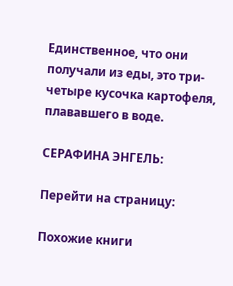Единственное, что они получали из еды, это три-четыре кусочка картофеля, плававшего в воде.

СЕРАФИНА ЭНГЕЛЬ:

Перейти на страницу:

Похожие книги